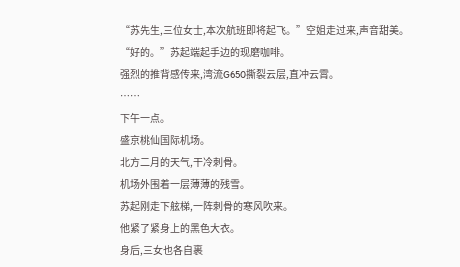“苏先生,三位女士,本次航班即将起飞。”空姐走过来,声音甜美。
“好的。”苏起端起手边的现磨咖啡。
强烈的推背感传来,湾流G650撕裂云层,直冲云霄。
……
下午一点。
盛京桃仙国际机场。
北方二月的天气,干冷刺骨。
机场外围着一层薄薄的残雪。
苏起刚走下舷梯,一阵刺骨的寒风吹来。
他紧了紧身上的黑色大衣。
身后,三女也各自裹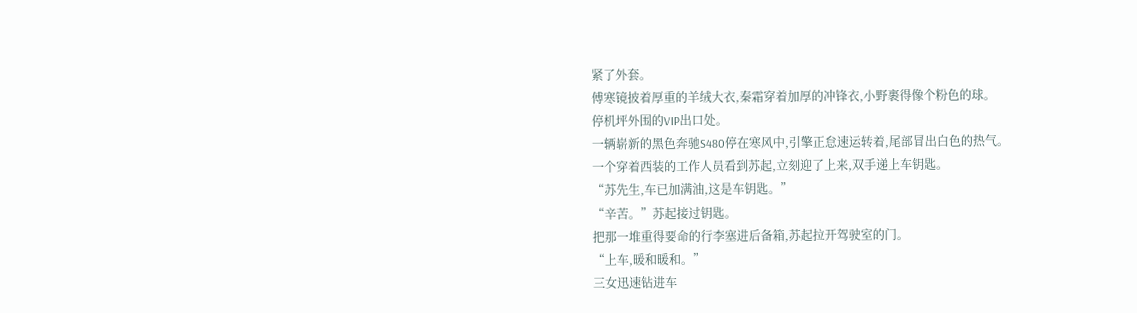紧了外套。
傅寒镜披着厚重的羊绒大衣,秦霜穿着加厚的冲锋衣,小野裹得像个粉色的球。
停机坪外围的VIP出口处。
一辆崭新的黑色奔驰S480停在寒风中,引擎正怠速运转着,尾部冒出白色的热气。
一个穿着西装的工作人员看到苏起,立刻迎了上来,双手递上车钥匙。
“苏先生,车已加满油,这是车钥匙。”
“辛苦。”苏起接过钥匙。
把那一堆重得要命的行李塞进后备箱,苏起拉开驾驶室的门。
“上车,暖和暖和。”
三女迅速钻进车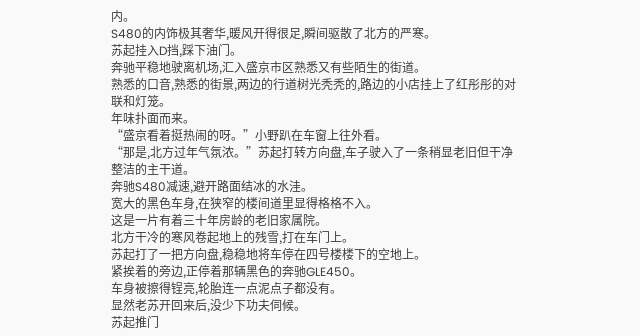内。
S480的内饰极其奢华,暖风开得很足,瞬间驱散了北方的严寒。
苏起挂入D挡,踩下油门。
奔驰平稳地驶离机场,汇入盛京市区熟悉又有些陌生的街道。
熟悉的口音,熟悉的街景,两边的行道树光秃秃的,路边的小店挂上了红彤彤的对联和灯笼。
年味扑面而来。
“盛京看着挺热闹的呀。”小野趴在车窗上往外看。
“那是,北方过年气氛浓。”苏起打转方向盘,车子驶入了一条稍显老旧但干净整洁的主干道。
奔驰S480减速,避开路面结冰的水洼。
宽大的黑色车身,在狭窄的楼间道里显得格格不入。
这是一片有着三十年房龄的老旧家属院。
北方干冷的寒风卷起地上的残雪,打在车门上。
苏起打了一把方向盘,稳稳地将车停在四号楼楼下的空地上。
紧挨着的旁边,正停着那辆黑色的奔驰GLE450。
车身被擦得锃亮,轮胎连一点泥点子都没有。
显然老苏开回来后,没少下功夫伺候。
苏起推门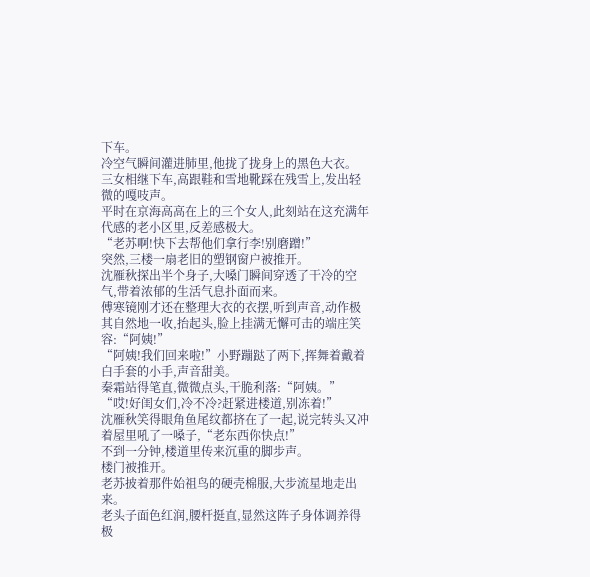下车。
冷空气瞬间灌进肺里,他拢了拢身上的黑色大衣。
三女相继下车,高跟鞋和雪地靴踩在残雪上,发出轻微的嘎吱声。
平时在京海高高在上的三个女人,此刻站在这充满年代感的老小区里,反差感极大。
“老苏啊!快下去帮他们拿行李!别磨蹭!”
突然,三楼一扇老旧的塑钢窗户被推开。
沈雁秋探出半个身子,大嗓门瞬间穿透了干冷的空气,带着浓郁的生活气息扑面而来。
傅寒镜刚才还在整理大衣的衣摆,听到声音,动作极其自然地一收,抬起头,脸上挂满无懈可击的端庄笑容:“阿姨!”
“阿姨!我们回来啦!”小野蹦跶了两下,挥舞着戴着白手套的小手,声音甜美。
秦霜站得笔直,微微点头,干脆利落:“阿姨。”
“哎!好闺女们,冷不冷?赶紧进楼道,别冻着!”
沈雁秋笑得眼角鱼尾纹都挤在了一起,说完转头又冲着屋里吼了一嗓子,“老东西你快点!”
不到一分钟,楼道里传来沉重的脚步声。
楼门被推开。
老苏披着那件始祖鸟的硬壳棉服,大步流星地走出来。
老头子面色红润,腰杆挺直,显然这阵子身体调养得极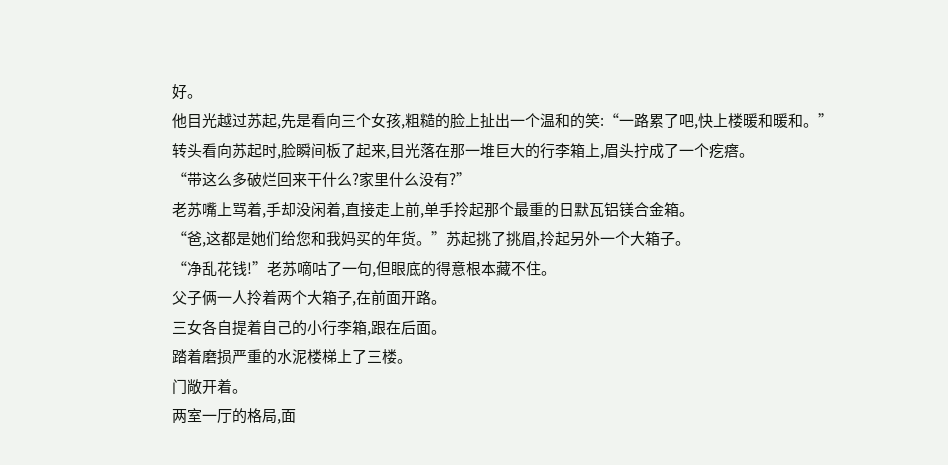好。
他目光越过苏起,先是看向三个女孩,粗糙的脸上扯出一个温和的笑:“一路累了吧,快上楼暖和暖和。”
转头看向苏起时,脸瞬间板了起来,目光落在那一堆巨大的行李箱上,眉头拧成了一个疙瘩。
“带这么多破烂回来干什么?家里什么没有?”
老苏嘴上骂着,手却没闲着,直接走上前,单手拎起那个最重的日默瓦铝镁合金箱。
“爸,这都是她们给您和我妈买的年货。”苏起挑了挑眉,拎起另外一个大箱子。
“净乱花钱!”老苏嘀咕了一句,但眼底的得意根本藏不住。
父子俩一人拎着两个大箱子,在前面开路。
三女各自提着自己的小行李箱,跟在后面。
踏着磨损严重的水泥楼梯上了三楼。
门敞开着。
两室一厅的格局,面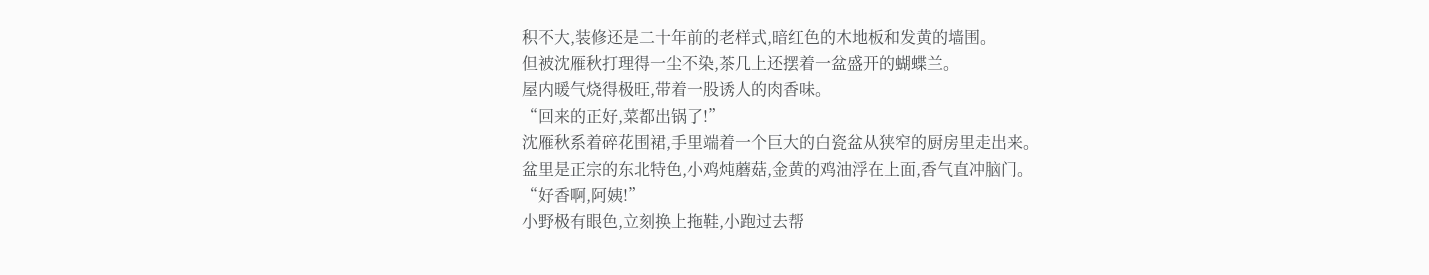积不大,装修还是二十年前的老样式,暗红色的木地板和发黄的墙围。
但被沈雁秋打理得一尘不染,茶几上还摆着一盆盛开的蝴蝶兰。
屋内暖气烧得极旺,带着一股诱人的肉香味。
“回来的正好,菜都出锅了!”
沈雁秋系着碎花围裙,手里端着一个巨大的白瓷盆从狭窄的厨房里走出来。
盆里是正宗的东北特色,小鸡炖蘑菇,金黄的鸡油浮在上面,香气直冲脑门。
“好香啊,阿姨!”
小野极有眼色,立刻换上拖鞋,小跑过去帮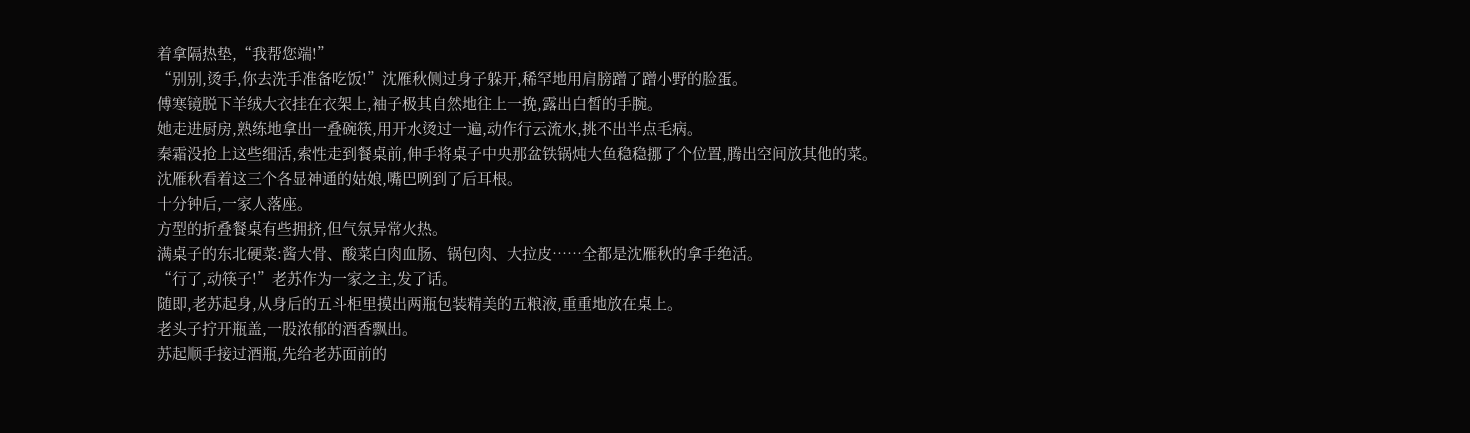着拿隔热垫,“我帮您端!”
“别别,烫手,你去洗手准备吃饭!”沈雁秋侧过身子躲开,稀罕地用肩膀蹭了蹭小野的脸蛋。
傅寒镜脱下羊绒大衣挂在衣架上,袖子极其自然地往上一挽,露出白皙的手腕。
她走进厨房,熟练地拿出一叠碗筷,用开水烫过一遍,动作行云流水,挑不出半点毛病。
秦霜没抢上这些细活,索性走到餐桌前,伸手将桌子中央那盆铁锅炖大鱼稳稳挪了个位置,腾出空间放其他的菜。
沈雁秋看着这三个各显神通的姑娘,嘴巴咧到了后耳根。
十分钟后,一家人落座。
方型的折叠餐桌有些拥挤,但气氛异常火热。
满桌子的东北硬菜:酱大骨、酸菜白肉血肠、锅包肉、大拉皮……全都是沈雁秋的拿手绝活。
“行了,动筷子!”老苏作为一家之主,发了话。
随即,老苏起身,从身后的五斗柜里摸出两瓶包装精美的五粮液,重重地放在桌上。
老头子拧开瓶盖,一股浓郁的酒香飘出。
苏起顺手接过酒瓶,先给老苏面前的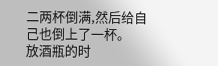二两杯倒满,然后给自己也倒上了一杯。
放酒瓶的时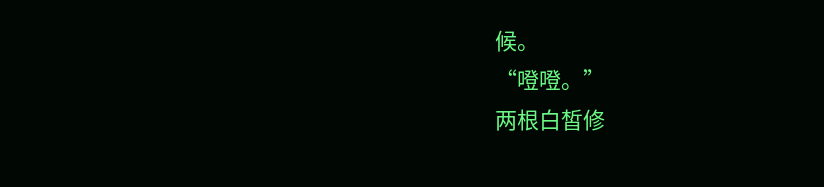候。
“噔噔。”
两根白皙修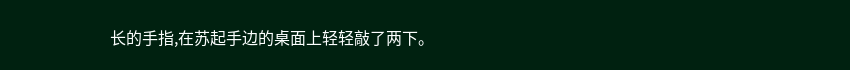长的手指,在苏起手边的桌面上轻轻敲了两下。